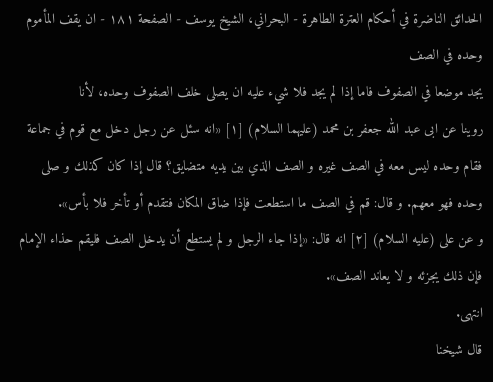الحدائق الناضرة في أحكام العترة الطاهرة - البحراني، الشيخ يوسف - الصفحة ١٨١ - ان يقف المأموم وحده في الصف
يجد موضعا في الصفوف فاما إذا لم يجد فلا شيء عليه ان يصلى خلف الصفوف وحده، لأنا
روينا عن ابى عبد الله جعفر بن محمد (عليهما السلام) [١] «انه سئل عن رجل دخل مع قوم في جماعة فقام وحده ليس معه في الصف غيره و الصف الذي بين يديه متضايق؟ قال إذا كان كذلك و صلى وحده فهو معهم. و قال: قم في الصف ما استطعت فإذا ضاق المكان فتقدم أو تأخر فلا بأس».
و عن على (عليه السلام) [٢] انه قال: «إذا جاء الرجل و لم يستطع أن يدخل الصف فليقم حذاء الإمام فإن ذلك يجزئه و لا يعاند الصف».
انتهى.
قال شيخنا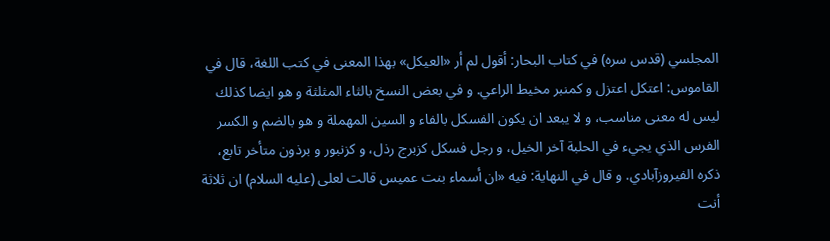المجلسي (قدس سره) في كتاب البحار: أقول لم أر «العيكل» بهذا المعنى في كتب اللغة، قال في القاموس: اعتكل اعتزل و كمنبر مخيط الراعي. و في بعض النسخ بالثاء المثلثة و هو ايضا كذلك ليس له معنى مناسب، و لا يبعد ان يكون الفسكل بالفاء و السين المهملة و هو بالضم و الكسر الفرس الذي يجيء في الحلبة آخر الخيل، و رجل فسكل كزبرج رذل، و كزنبور و برذون متأخر تابع، ذكره الفيروزآبادي. و قال في النهاية: فيه «ان أسماء بنت عميس قالت لعلى (عليه السلام) ان ثلاثة أنت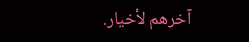آخرهم لأخيار.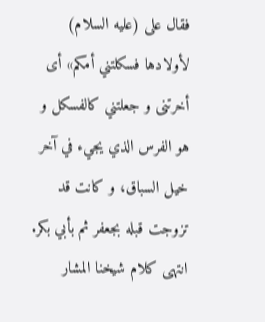فقال على (عليه السلام) لأولادها فسكلتني أمكم» أى أخرتنى و جعلتني كالفسكل و هو الفرس الذي يجيء في آخر خيل السباق، و كانت قد تزوجت قبله بجعفر ثم بأبي بكر. انتهى كلام شيخنا المشار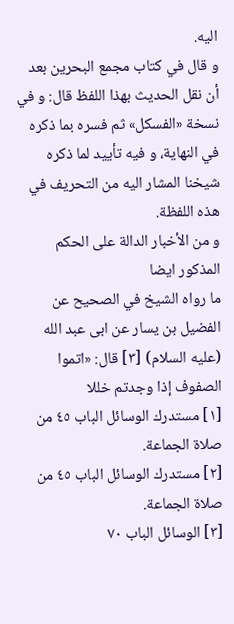اليه.
و قال في كتاب مجمع البحرين بعد أن نقل الحديث بهذا اللفظ قال: و في نسخة «الفسكل» ثم فسره بما ذكره في النهاية، و فيه تأييد لما ذكره شيخنا المشار اليه من التحريف في هذه اللفظة.
و من الأخبار الدالة على الحكم المذكور ايضا
ما رواه الشيخ في الصحيح عن الفضيل بن يسار عن ابى عبد الله (عليه السلام) [٣] قال: «اتموا الصفوف إذا وجدتم خللا
[١] مستدرك الوسائل الباب ٤٥ من صلاة الجماعة.
[٢] مستدرك الوسائل الباب ٤٥ من صلاة الجماعة.
[٣] الوسائل الباب ٧٠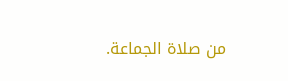من صلاة الجماعة.